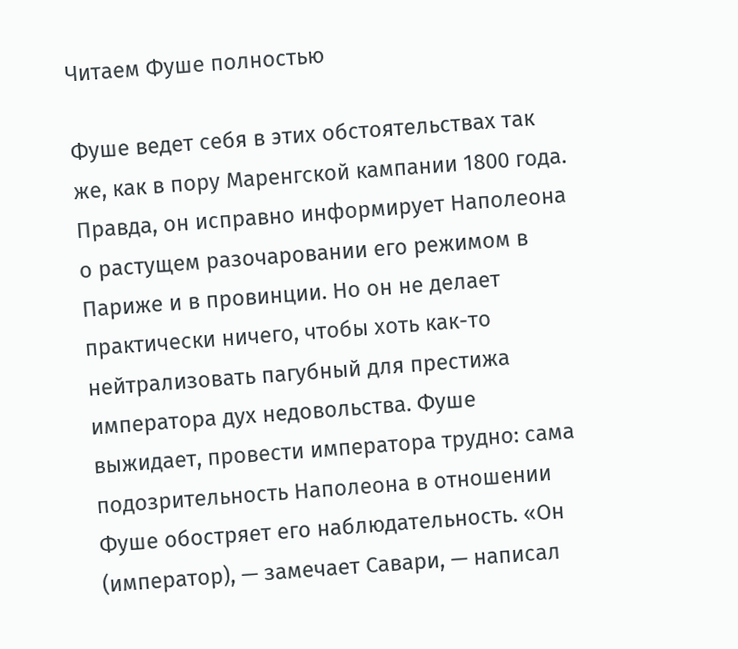Читаем Фуше полностью

Фуше ведет себя в этих обстоятельствах так же, как в пору Маренгской кампании 1800 года. Правда, он исправно информирует Наполеона о растущем разочаровании его режимом в Париже и в провинции. Но он не делает практически ничего, чтобы хоть как-то нейтрализовать пагубный для престижа императора дух недовольства. Фуше выжидает, провести императора трудно: сама подозрительность Наполеона в отношении Фуше обостряет его наблюдательность. «Он (император), — замечает Савари, — написал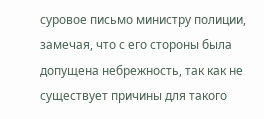суровое письмо министру полиции, замечая, что с его стороны была допущена небрежность, так как не существует причины для такого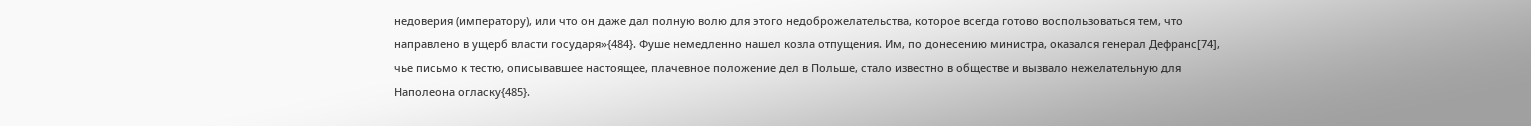недоверия (императору), или что он даже дал полную волю для этого недоброжелательства, которое всегда готово воспользоваться тем, что направлено в ущерб власти государя»{484}. Фуше немедленно нашел козла отпущения. Им, по донесению министра, оказался генерал Дефранс[74], чье письмо к тестю, описывавшее настоящее, плачевное положение дел в Польше, стало известно в обществе и вызвало нежелательную для Наполеона огласку{485}.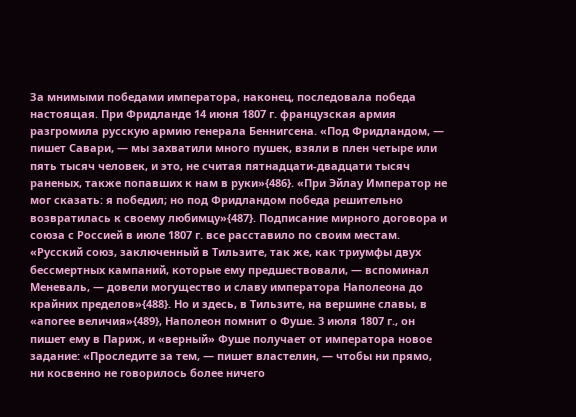За мнимыми победами императора, наконец, последовала победа настоящая. При Фридланде 14 июня 1807 г. французская армия разгромила русскую армию генерала Беннигсена. «Под Фридландом, — пишет Савари, — мы захватили много пушек, взяли в плен четыре или пять тысяч человек, и это, не считая пятнадцати-двадцати тысяч раненых, также попавших к нам в руки»{486}. «При Эйлау Император не мог сказать: я победил; но под Фридландом победа решительно возвратилась к своему любимцу»{487}. Подписание мирного договора и союза с Россией в июле 1807 г. все расставило по своим местам. «Русский союз, заключенный в Тильзите, так же, как триумфы двух бессмертных кампаний, которые ему предшествовали, — вспоминал Меневаль, — довели могущество и славу императора Наполеона до крайних пределов»{488}. Но и здесь, в Тильзите, на вершине славы, в «апогее величия»{489}, Наполеон помнит о Фуше. 3 июля 1807 г., он пишет ему в Париж, и «верный» Фуше получает от императора новое задание: «Проследите за тем, — пишет властелин, — чтобы ни прямо, ни косвенно не говорилось более ничего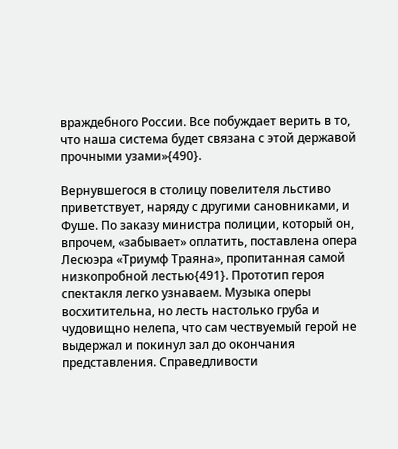враждебного России. Все побуждает верить в то, что наша система будет связана с этой державой прочными узами»{490}.

Вернувшегося в столицу повелителя льстиво приветствует, наряду с другими сановниками, и Фуше. По заказу министра полиции, который он, впрочем, «забывает» оплатить, поставлена опера Лесюэра «Триумф Траяна», пропитанная самой низкопробной лестью{491}. Прототип героя спектакля легко узнаваем. Музыка оперы восхитительна, но лесть настолько груба и чудовищно нелепа, что сам чествуемый герой не выдержал и покинул зал до окончания представления. Справедливости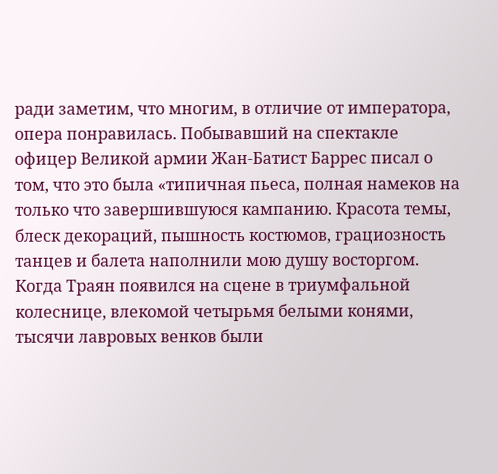ради заметим, что многим, в отличие от императора, опера понравилась. Побывавший на спектакле офицер Великой армии Жан-Батист Баррес писал о том, что это была «типичная пьеса, полная намеков на только что завершившуюся кампанию. Красота темы, блеск декораций, пышность костюмов, грациозность танцев и балета наполнили мою душу восторгом. Когда Траян появился на сцене в триумфальной колеснице, влекомой четырьмя белыми конями, тысячи лавровых венков были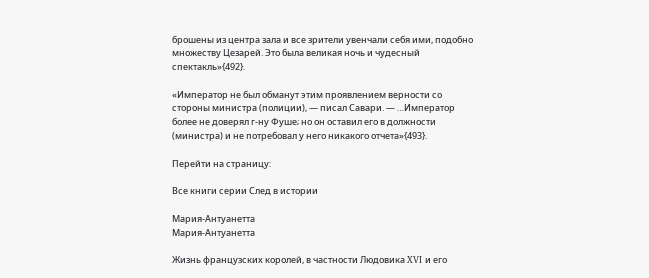брошены из центра зала и все зрители увенчали себя ими, подобно множеству Цезарей. Это была великая ночь и чудесный спектакль»{492}.

«Император не был обманут этим проявлением верности со стороны министра (полиции), — писал Савари. — …Император более не доверял г-ну Фуше; но он оставил его в должности (министра) и не потребовал у него никакого отчета»{493}.

Перейти на страницу:

Все книги серии След в истории

Мария-Антуанетта
Мария-Антуанетта

Жизнь французских королей, в частности Людовика XVI и его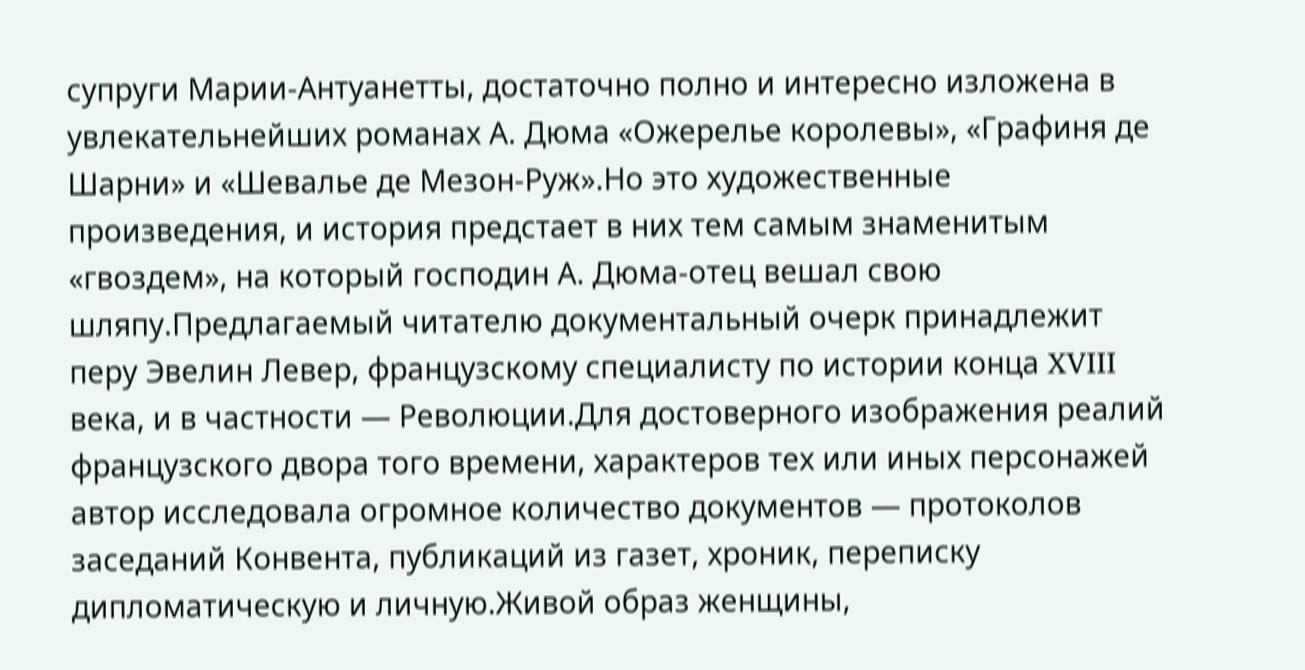супруги Марии-Антуанетты, достаточно полно и интересно изложена в увлекательнейших романах А. Дюма «Ожерелье королевы», «Графиня де Шарни» и «Шевалье де Мезон-Руж».Но это художественные произведения, и история предстает в них тем самым знаменитым «гвоздем», на который господин А. Дюма-отец вешал свою шляпу.Предлагаемый читателю документальный очерк принадлежит перу Эвелин Левер, французскому специалисту по истории конца XVIII века, и в частности — Революции.Для достоверного изображения реалий французского двора того времени, характеров тех или иных персонажей автор исследовала огромное количество документов — протоколов заседаний Конвента, публикаций из газет, хроник, переписку дипломатическую и личную.Живой образ женщины,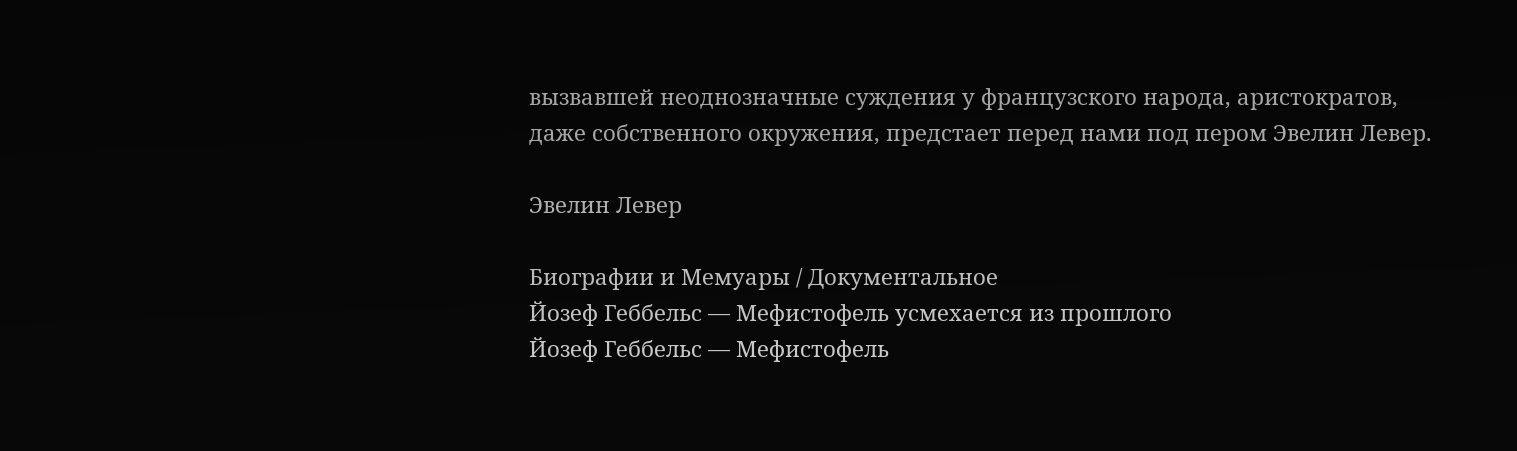вызвавшей неоднозначные суждения у французского народа, аристократов, даже собственного окружения, предстает перед нами под пером Эвелин Левер.

Эвелин Левер

Биографии и Мемуары / Документальное
Йозеф Геббельс — Мефистофель усмехается из прошлого
Йозеф Геббельс — Мефистофель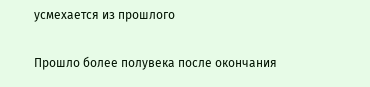усмехается из прошлого

Прошло более полувека после окончания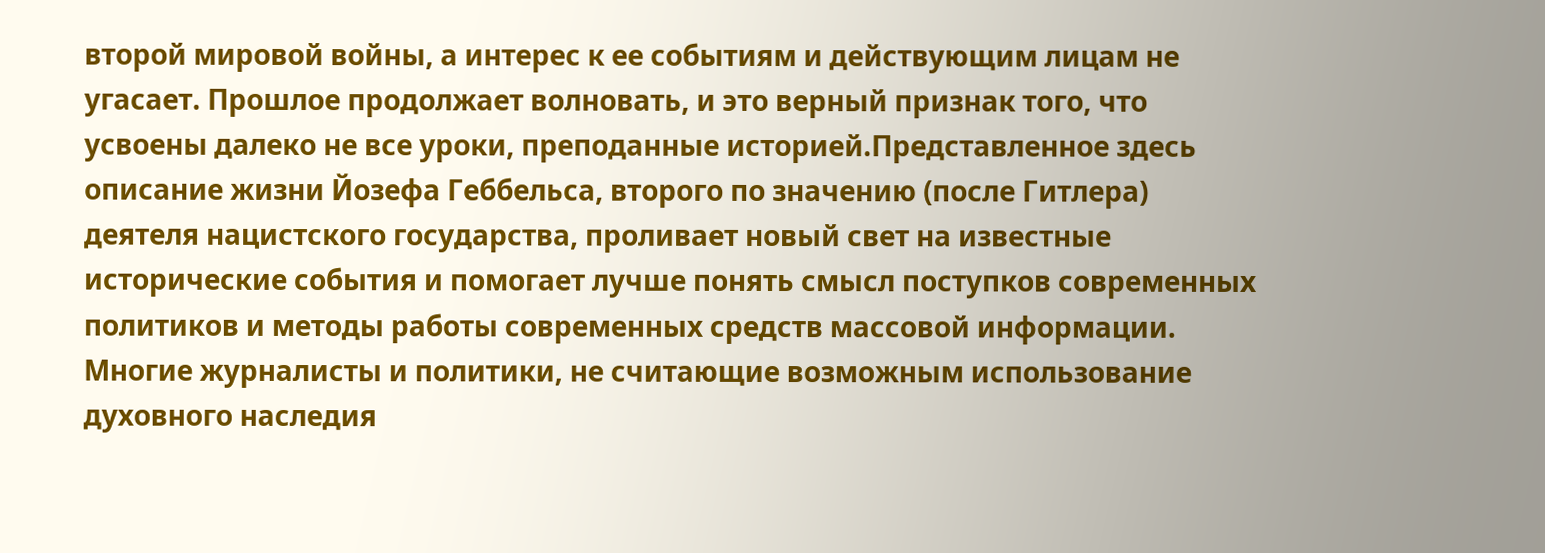второй мировой войны, а интерес к ее событиям и действующим лицам не угасает. Прошлое продолжает волновать, и это верный признак того, что усвоены далеко не все уроки, преподанные историей.Представленное здесь описание жизни Йозефа Геббельса, второго по значению (после Гитлера) деятеля нацистского государства, проливает новый свет на известные исторические события и помогает лучше понять смысл поступков современных политиков и методы работы современных средств массовой информации. Многие журналисты и политики, не считающие возможным использование духовного наследия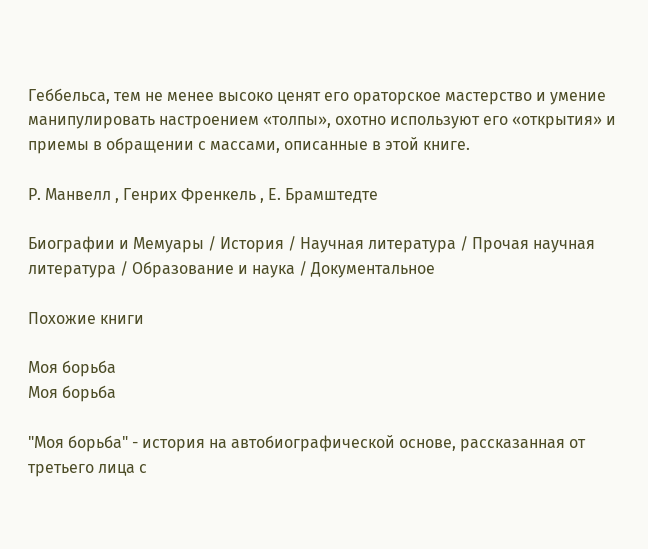Геббельса, тем не менее высоко ценят его ораторское мастерство и умение манипулировать настроением «толпы», охотно используют его «открытия» и приемы в обращении с массами, описанные в этой книге.

Р. Манвелл , Генрих Френкель , Е. Брамштедте

Биографии и Мемуары / История / Научная литература / Прочая научная литература / Образование и наука / Документальное

Похожие книги

Моя борьба
Моя борьба

"Моя борьба" - история на автобиографической основе, рассказанная от третьего лица с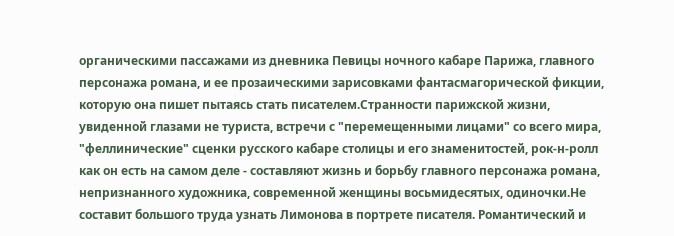органическими пассажами из дневника Певицы ночного кабаре Парижа, главного персонажа романа, и ее прозаическими зарисовками фантасмагорической фикции, которую она пишет пытаясь стать писателем.Странности парижской жизни, увиденной глазами не туриста, встречи с "перемещенными лицами" со всего мира, "феллинические" сценки русского кабаре столицы и его знаменитостей, рок-н-ролл как он есть на самом деле - составляют жизнь и борьбу главного персонажа романа, непризнанного художника, современной женщины восьмидесятых, одиночки.Не составит большого труда узнать Лимонова в портрете писателя. Романтический и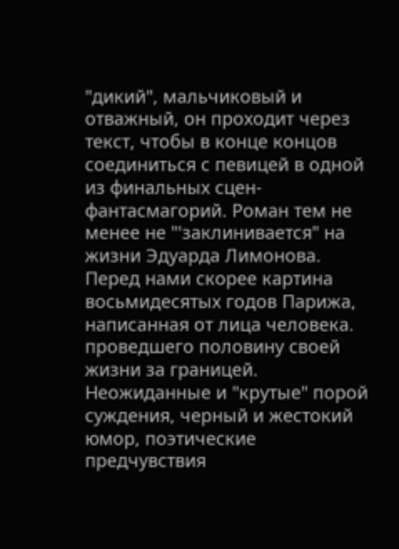"дикий", мальчиковый и отважный, он проходит через текст, чтобы в конце концов соединиться с певицей в одной из финальных сцен-фантасмагорий. Роман тем не менее не "'заклинивается" на жизни Эдуарда Лимонова. Перед нами скорее картина восьмидесятых годов Парижа, написанная от лица человека. проведшего половину своей жизни за границей. Неожиданные и "крутые" порой суждения, черный и жестокий юмор, поэтические предчувствия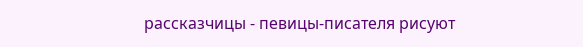рассказчицы - певицы-писателя рисуют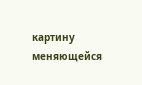картину меняющейся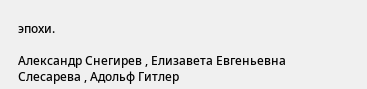эпохи.

Александр Снегирев , Елизавета Евгеньевна Слесарева , Адольф Гитлер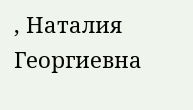, Наталия Георгиевна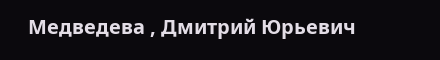Медведева , Дмитрий Юрьевич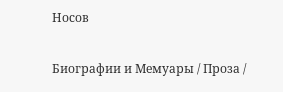Носов

Биографии и Мемуары / Проза /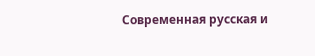Современная русская и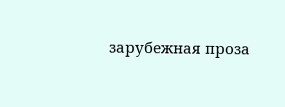зарубежная проза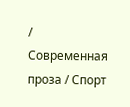/ Современная проза / Спорт